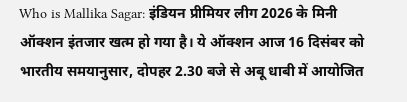Who is Mallika Sagar: इंडियन प्रीमियर लीग 2026 के मिनी ऑक्शन इंतजार खत्म हो गया है। ये ऑक्शन आज 16 दिसंबर को भारतीय समयानुसार, दोपहर 2.30 बजे से अबू धाबी में आयोजित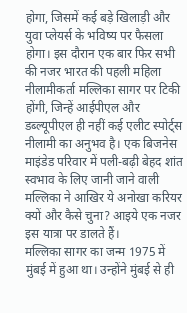होगा, जिसमें कई बड़े खिलाड़ी और युवा प्लेयर्स के भविष्य पर फैसला होगा। इस दौरान एक बार फिर सभी की नजर भारत की पहली महिला नीलामीकर्ता मल्लिका सागर पर टिकी होंगी, जिन्हें आईपीएल और डब्ल्यूपीएल ही नहीं कई एलीट स्पोर्ट्स नीलामी का अनुभव है। एक बिजनेस माइंडेड परिवार में पली-बढ़ी बेहद शांत स्वभाव के लिए जानी जाने वाली मल्लिका ने आखिर ये अनोखा करियर क्यों और कैसे चुना? आइये एक नजर इस यात्रा पर डालते हैं।
मल्लिका सागर का जन्म 1975 में मुंबई में हुआ था। उन्होंने मुंबई से ही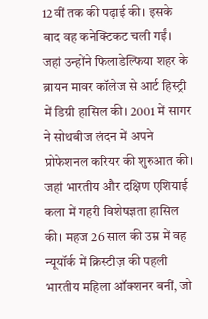12वीं तक की पढ़ाई की। इसके बाद वह कनेक्टिकट चली गईं। जहां उन्होंने फिलाडेल्फिया शहर के ब्रायन मावर कॉलेज से आर्ट हिस्ट्री में डिग्री हासिल की। 2001 में सागर ने सोथबीज लंदन में अपने प्रोफेशनल करियर की शुरुआत की। जहां भारतीय और दक्षिण एशियाई कला में गहरी विशेषज्ञता हासिल की। महज 26 साल की उम्र में वह न्यूयॉर्क में क्रिस्टीज़ की पहली भारतीय महिला ऑक्शनर बनीं, जो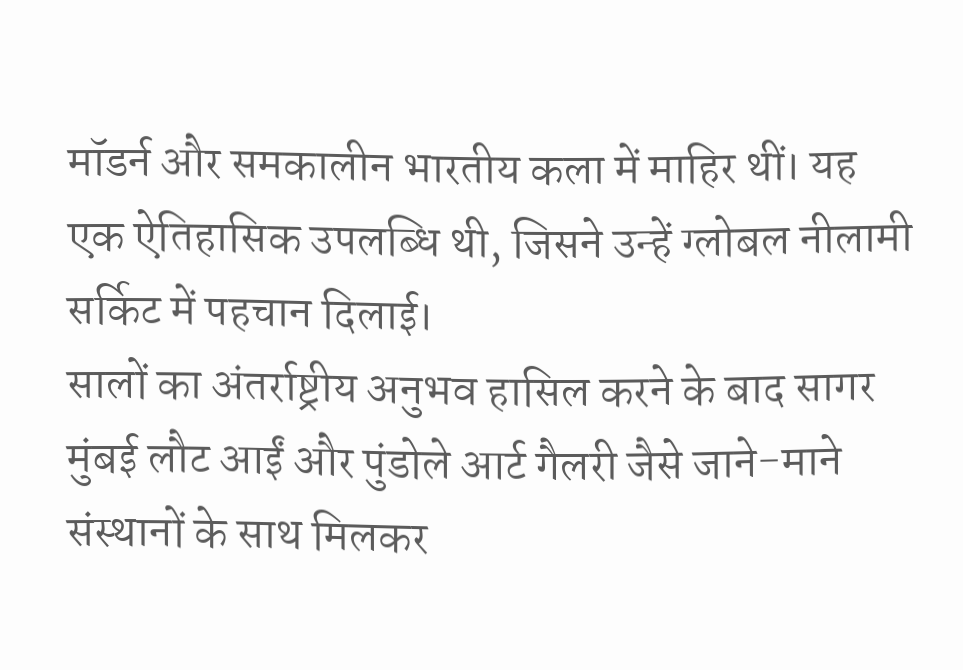मॉडर्न और समकालीन भारतीय कला में माहिर थीं। यह एक ऐतिहासिक उपलब्धि थी, जिसने उन्हें ग्लोबल नीलामी सर्किट में पहचान दिलाई।
सालों का अंतर्राष्ट्रीय अनुभव हासिल करने के बाद सागर मुंबई लौट आईं और पुंडोले आर्ट गैलरी जैसे जाने-माने संस्थानों के साथ मिलकर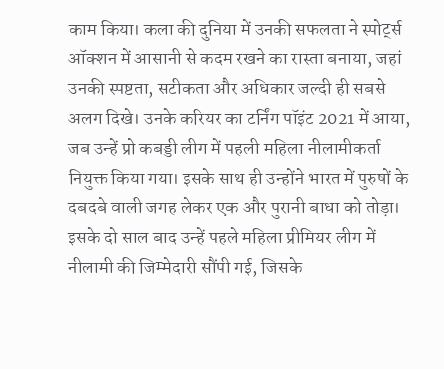काम किया। कला की दुनिया में उनकी सफलता ने स्पोर्ट्स ऑक्शन में आसानी से कदम रखने का रास्ता बनाया, जहां उनकी स्पष्टता, सटीकता और अधिकार जल्दी ही सबसे अलग दिखे। उनके करियर का टर्निंग पॉइंट 2021 में आया, जब उन्हें प्रो कबड्डी लीग में पहली महिला नीलामीकर्ता नियुक्त किया गया। इसके साथ ही उन्होंने भारत में पुरुषों के दबदबे वाली जगह लेकर एक और पुरानी बाधा को तोड़ा।
इसके दो साल बाद उन्हें पहले महिला प्रीमियर लीग में नीलामी की जिम्मेदारी सौंपी गई, जिसके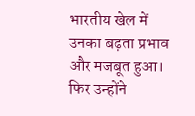भारतीय खेल में उनका बढ़ता प्रभाव और मजबूत हुआ। फिर उन्होंने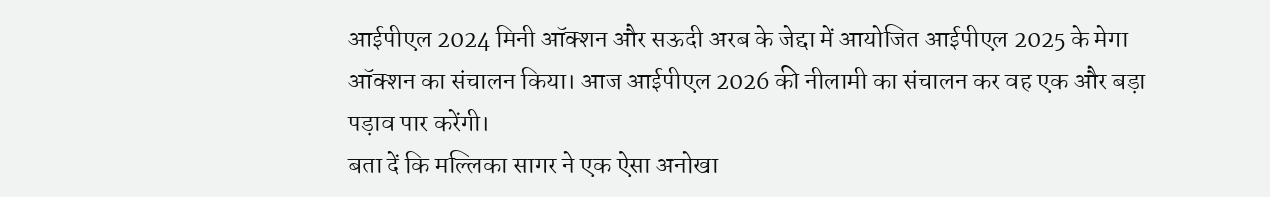आईपीएल 2024 मिनी ऑक्शन और सऊदी अरब के जेद्दा में आयोजित आईपीएल 2025 के मेगा ऑक्शन का संचालन किया। आज आईपीएल 2026 की नीलामी का संचालन कर वह एक और बड़ा पड़ाव पार करेंगी।
बता दें कि मल्लिका सागर ने एक ऐसा अनोखा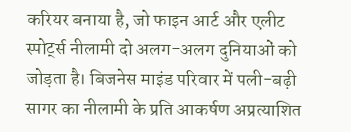करियर बनाया है, जो फाइन आर्ट और एलीट स्पोर्ट्स नीलामी दो अलग-अलग दुनियाओं को जोड़ता है। बिजनेस माइंड परिवार में पली-बढ़ी सागर का नीलामी के प्रति आकर्षण अप्रत्याशित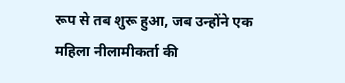रूप से तब शुरू हुआ, जब उन्होंने एक महिला नीलामीकर्ता की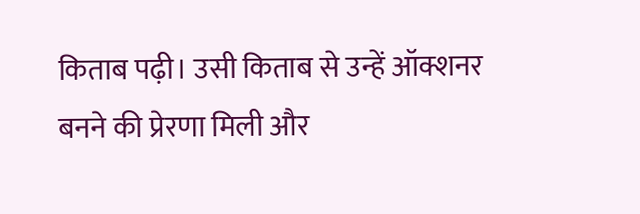किताब पढ़ी। उसी किताब से उन्हें ऑक्शनर बनने की प्रेरणा मिली और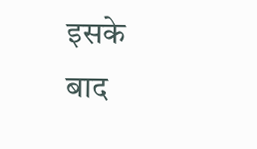इसके बाद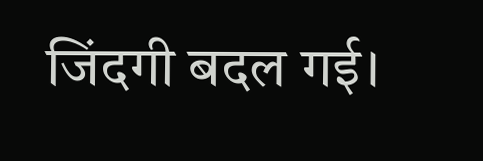जिंदगी बदल गई।